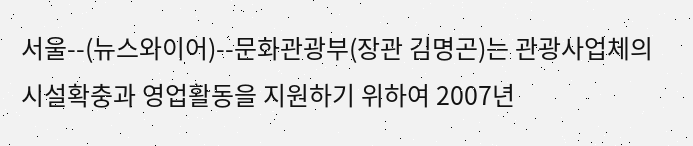서울--(뉴스와이어)--문화관광부(장관 김명곤)는 관광사업체의 시설확충과 영업활동을 지원하기 위하여 2007년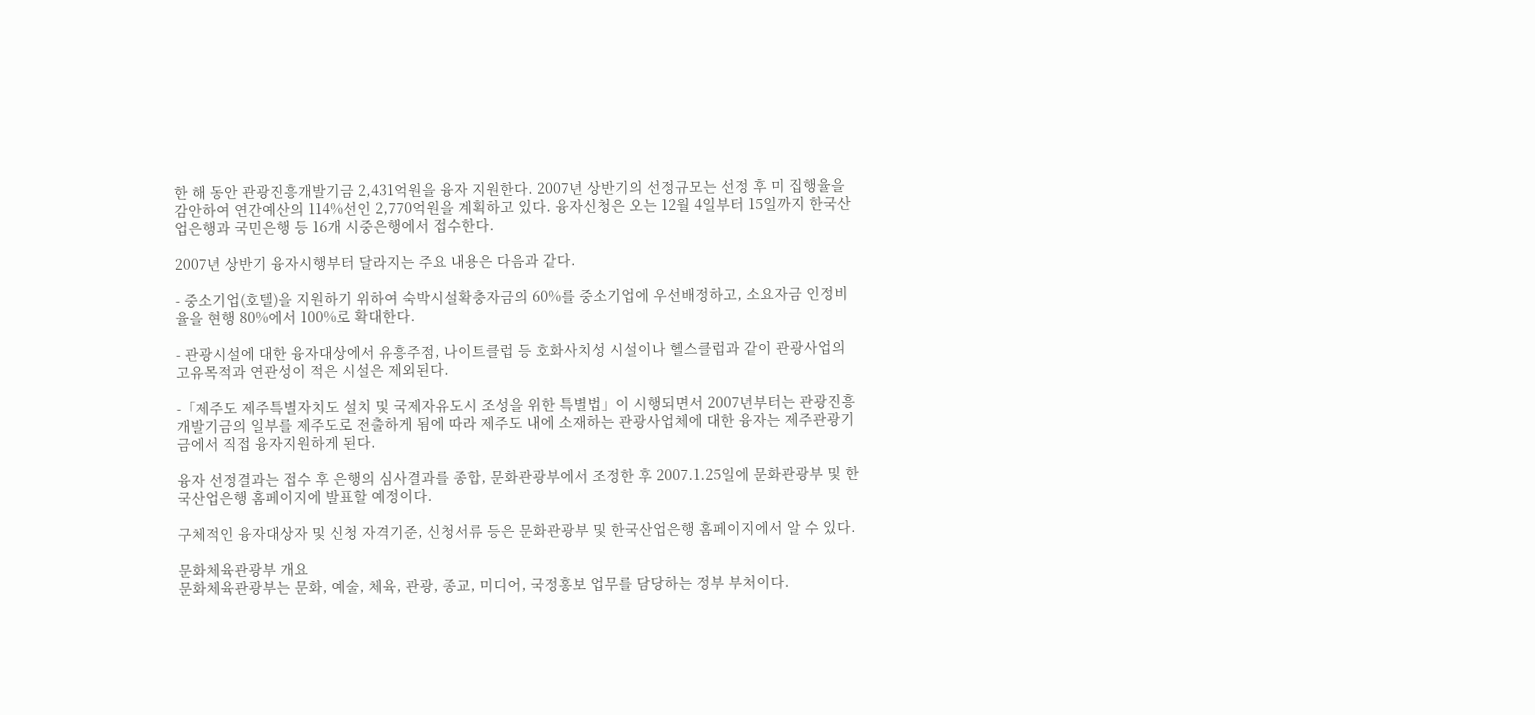한 해 동안 관광진흥개발기금 2,431억원을 융자 지원한다. 2007년 상반기의 선정규모는 선정 후 미 집행율을 감안하여 연간예산의 114%선인 2,770억원을 계획하고 있다. 융자신청은 오는 12월 4일부터 15일까지 한국산업은행과 국민은행 등 16개 시중은행에서 접수한다.

2007년 상반기 융자시행부터 달라지는 주요 내용은 다음과 같다.

- 중소기업(호텔)을 지원하기 위하여 숙박시설확충자금의 60%를 중소기업에 우선배정하고, 소요자금 인정비율을 현행 80%에서 100%로 확대한다.

- 관광시설에 대한 융자대상에서 유흥주점, 나이트클럽 등 호화사치성 시설이나 헬스클럽과 같이 관광사업의 고유목적과 연관성이 적은 시설은 제외된다.

-「제주도 제주특별자치도 설치 및 국제자유도시 조성을 위한 특별법」이 시행되면서 2007년부터는 관광진흥개발기금의 일부를 제주도로 전출하게 됨에 따라 제주도 내에 소재하는 관광사업체에 대한 융자는 제주관광기금에서 직접 융자지원하게 된다.

융자 선정결과는 접수 후 은행의 심사결과를 종합, 문화관광부에서 조정한 후 2007.1.25일에 문화관광부 및 한국산업은행 홈페이지에 발표할 예정이다.

구체적인 융자대상자 및 신청 자격기준, 신청서류 등은 문화관광부 및 한국산업은행 홈페이지에서 알 수 있다.

문화체육관광부 개요
문화체육관광부는 문화, 예술, 체육, 관광, 종교, 미디어, 국정홍보 업무를 담당하는 정부 부처이다.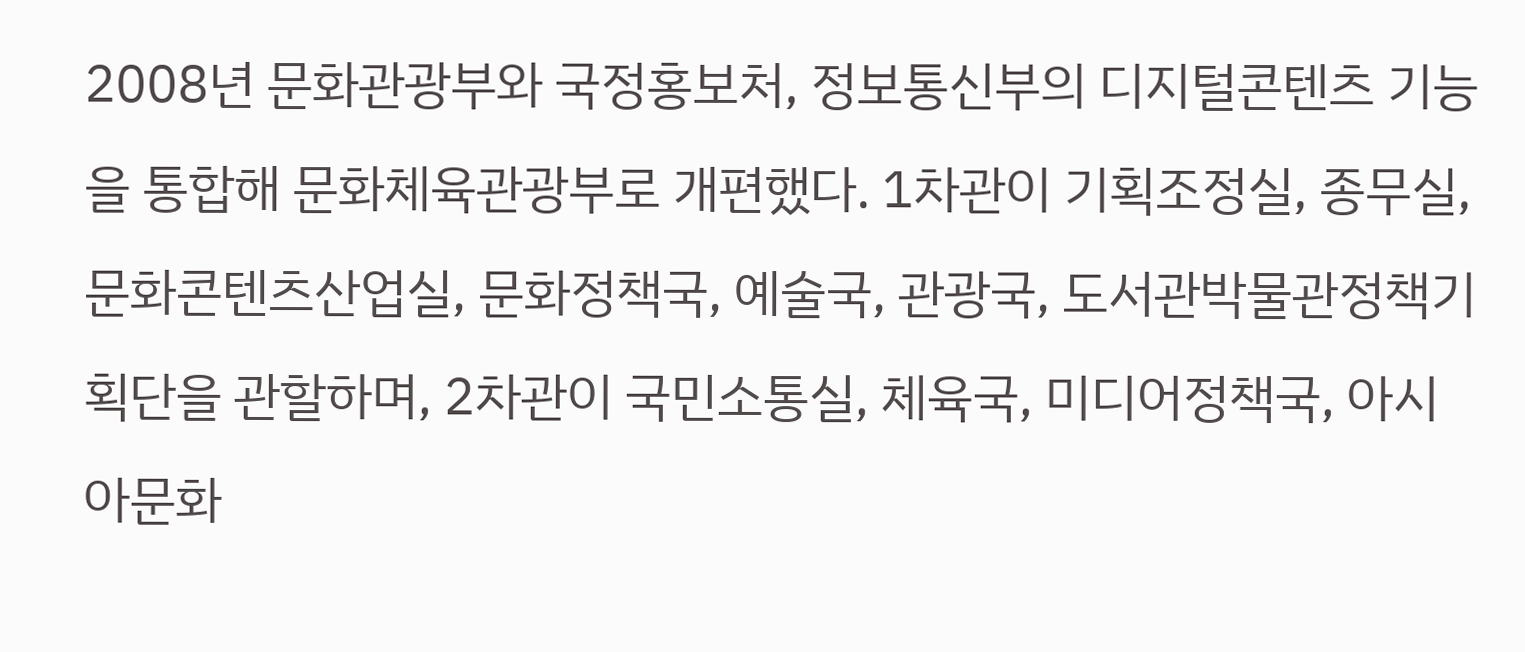2008년 문화관광부와 국정홍보처, 정보통신부의 디지털콘텐츠 기능을 통합해 문화체육관광부로 개편했다. 1차관이 기획조정실, 종무실, 문화콘텐츠산업실, 문화정책국, 예술국, 관광국, 도서관박물관정책기획단을 관할하며, 2차관이 국민소통실, 체육국, 미디어정책국, 아시아문화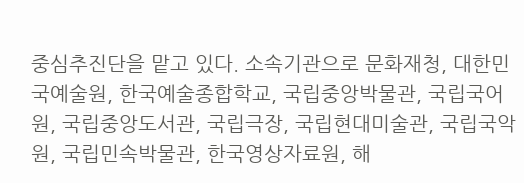중심추진단을 맡고 있다. 소속기관으로 문화재청, 대한민국예술원, 한국예술종합학교, 국립중앙박물관, 국립국어원, 국립중앙도서관, 국립극장, 국립현대미술관, 국립국악원, 국립민속박물관, 한국영상자료원, 해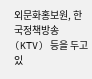외문화홍보원, 한국정책방송(KTV) 등을 두고 있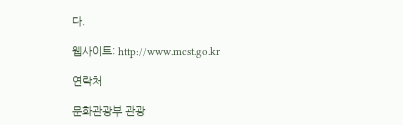다.

웹사이트: http://www.mcst.go.kr

연락처

문화관광부 관광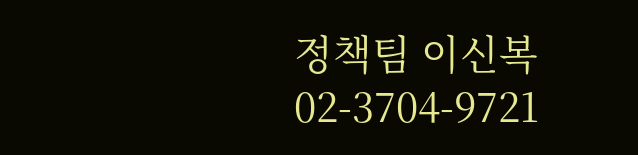정책팀 이신복 02-3704-9721